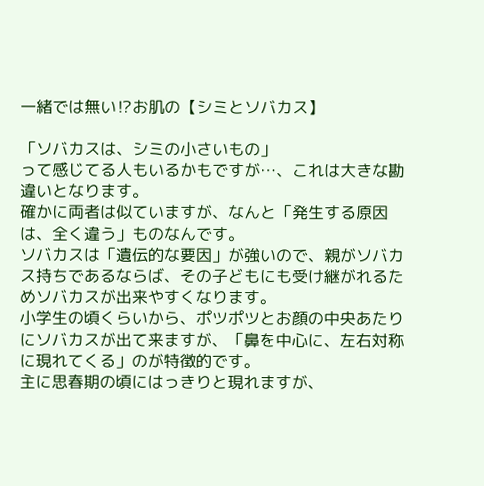一緒では無い⁉お肌の【シミとソバカス】

「ソバカスは、シミの小さいもの」
って感じてる人もいるかもですが…、これは大きな勘違いとなります。
確かに両者は似ていますが、なんと「発生する原因は、全く違う」ものなんです。
ソバカスは「遺伝的な要因」が強いので、親がソバカス持ちであるならば、その子どもにも受け継がれるためソバカスが出来やすくなります。
小学生の頃くらいから、ポツポツとお顔の中央あたりにソバカスが出て来ますが、「鼻を中心に、左右対称に現れてくる」のが特徴的です。
主に思春期の頃にはっきりと現れますが、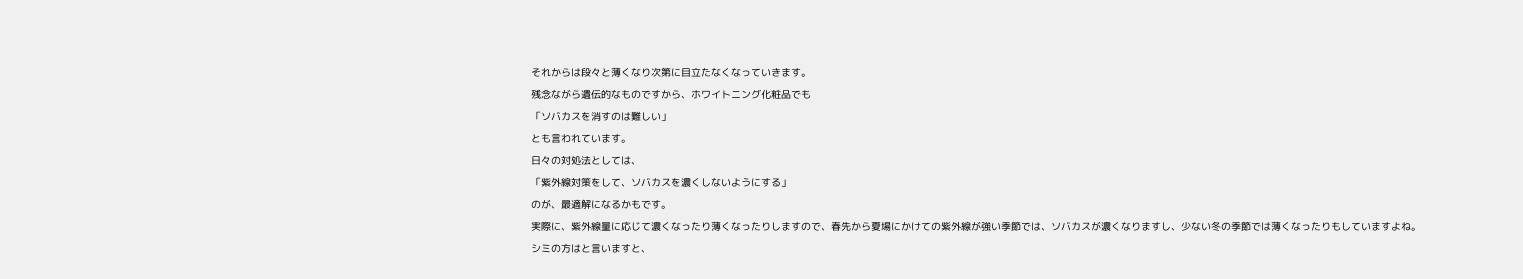それからは段々と薄くなり次第に目立たなくなっていきます。
残念ながら遺伝的なものですから、ホワイトニング化粧品でも
「ソバカスを消すのは難しい」
とも言われています。
日々の対処法としては、
「紫外線対策をして、ソバカスを濃くしないようにする」
のが、最適解になるかもです。
実際に、紫外線量に応じて濃くなったり薄くなったりしますので、春先から夏場にかけての紫外線が強い季節では、ソバカスが濃くなりますし、少ない冬の季節では薄くなったりもしていますよね。
シミの方はと言いますと、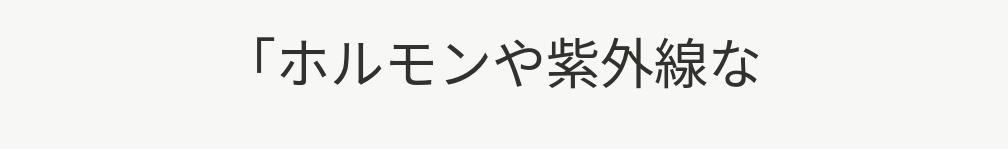「ホルモンや紫外線な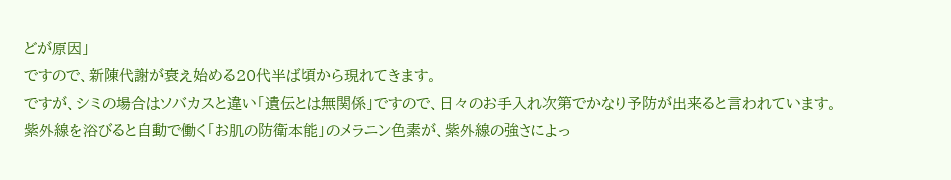どが原因」
ですので、新陳代謝が衰え始める20代半ば頃から現れてきます。
ですが、シミの場合はソバカスと違い「遺伝とは無関係」ですので、日々のお手入れ次第でかなり予防が出来ると言われています。
紫外線を浴びると自動で働く「お肌の防衛本能」のメラニン色素が、紫外線の強さによっ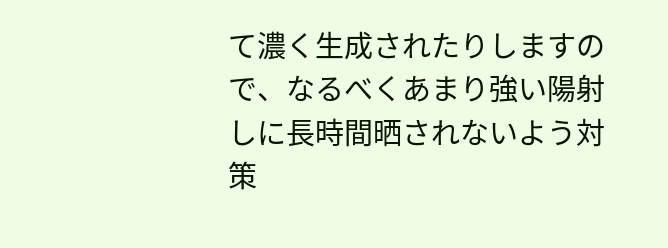て濃く生成されたりしますので、なるべくあまり強い陽射しに長時間晒されないよう対策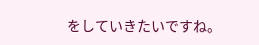をしていきたいですね。